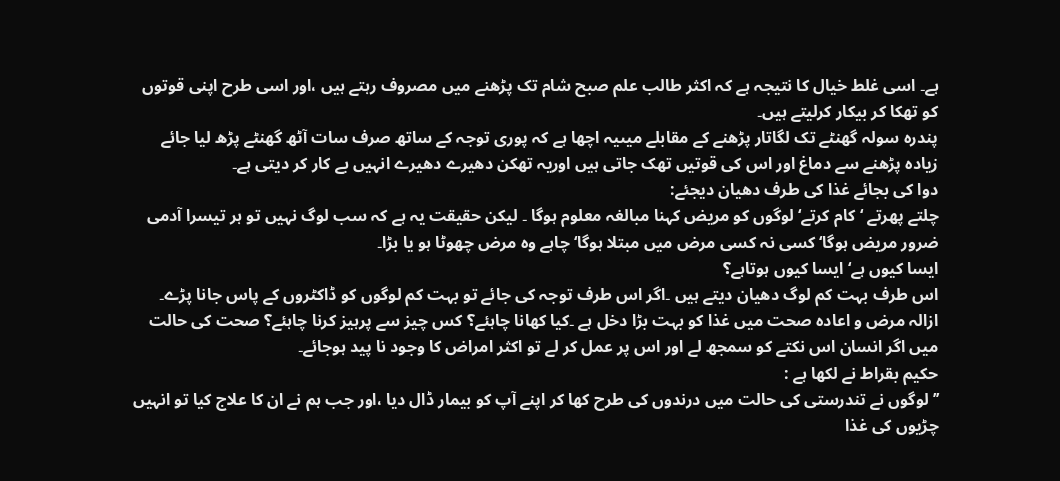ہے۔ اسی غلط خیال کا نتیجہ ہے کہ اکثر طالب علم صبح شام تک پڑھنے میں مصروف رہتے ہیں ،اور اسی طرح اپنی قوتوں کو تھکا کر بیکار کرلیتے ہیں۔
پندرہ سولہ گھنٹے تک لگاتار پڑھنے کے مقابلے میںیہ اچھا ہے کہ پوری توجہ کے ساتھ صرف سات آٹھ گھنٹے پڑھ لیا جائے زیادہ پڑھنے سے دماغ اور اس کی قوتیں تھک جاتی ہیں اوریہ تھکن دھیرے دھیرے انہیں بے کار کر دیتی ہے۔
دوا کی بجائے غذا کی طرف دھیان دیجئے:
چلتے پھرتے ‘کام کرتے‘لوگوں کو مریض کہنا مبالغہ معلوم ہوگا ۔ لیکن حقیقت یہ ہے کہ سب لوگ نہیں تو ہر تیسرا آدمی ضرور مریض ہوگا‘ کسی نہ کسی مرض میں مبتلا ہوگا‘ چاہے وہ مرض چھوٹا ہو یا بڑا۔
ایسا کیوں ہے‘ ایسا کیوں ہوتاہے؟
اس طرف بہت کم لوگ دھیان دیتے ہیں ۔اگر اس طرف توجہ کی جائے تو بہت کم لوگوں کو ڈاکٹروں کے پاس جانا پڑے۔
ازالہ مرض و اعادہ صحت میں غذا کو بہت بڑا دخل ہے ۔کیا کھانا چاہئے؟ کس چیز سے پرہیز کرنا چاہئے؟ صحت کی حالت میں اگر انسان اس نکتے کو سمجھ لے اور اس پر عمل کر لے تو اکثر امراض کا وجود نا پید ہوجائے۔
حکیم بقراط نے لکھا ہے :
’’لوگوں نے تندرستی کی حالت میں درندوں کی طرح کھا کر اپنے آپ کو بیمار ڈال دیا ،اور جب ہم نے ان کا علاج کیا تو انہیں چڑیوں کی غذا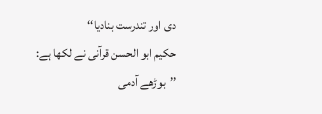دی اور تندرست بنادیا‘‘
حکیم ابو الحسن قرآنی نے لکھا ہے:
’’بوڑھے آدمی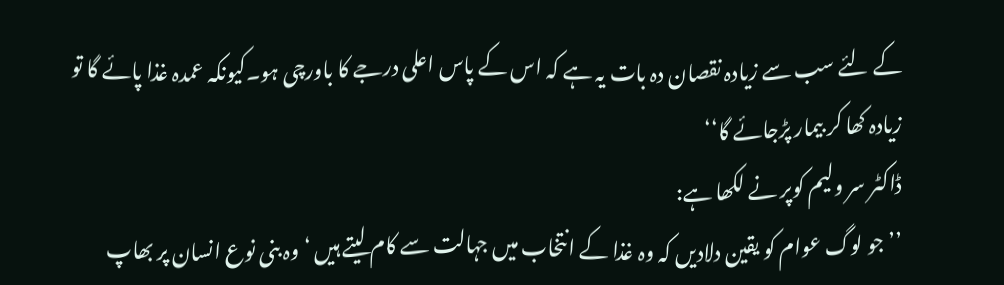کے لئے سب سے زیادہ نقصان دہ بات یہ ہے کہ اس کے پاس اعلی درجے کا باورچی ہو۔کیونکہ عمدہ غذا پائے گا تو زیادہ کھا کر بیمار پڑجائے گا‘‘
ڈاکٹر سر ولیم کوپر نے لکھا ہے:
’’جو لوگ عوام کو یقین دلادیں کہ وہ غذا کے انتخاب میں جہالت سے کام لیتے ہیں ‘وہ بنی نوع انسان پر بھاپ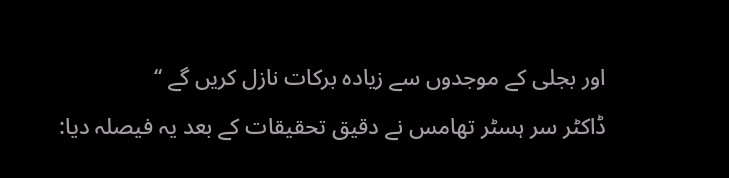اور بجلی کے موجدوں سے زیادہ برکات نازل کریں گے ‘‘
ڈاکٹر سر ہسٹر تھامس نے دقیق تحقیقات کے بعد یہ فیصلہ دیا: